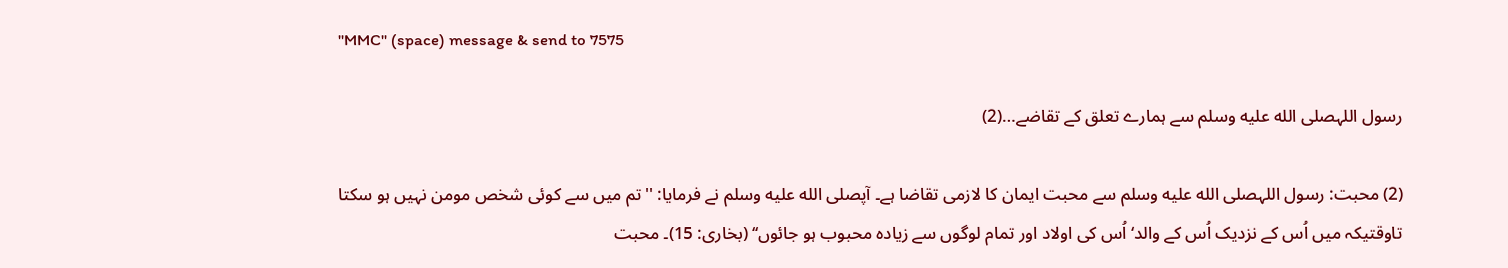"MMC" (space) message & send to 7575

رسول اللہصلى الله عليه وسلم سے ہمارے تعلق کے تقاضے…(2)

(2) محبت: رسول اللہصلى الله عليه وسلم سے محبت ایمان کا لازمی تقاضا ہے۔ آپصلى الله عليه وسلم نے فرمایا: ''تم میں سے کوئی شخص مومن نہیں ہو سکتا تاوقتیکہ میں اُس کے نزدیک اُس کے والد‘ اُس کی اولاد اور تمام لوگوں سے زیادہ محبوب ہو جائوں‘‘ (بخاری: 15)۔ محبت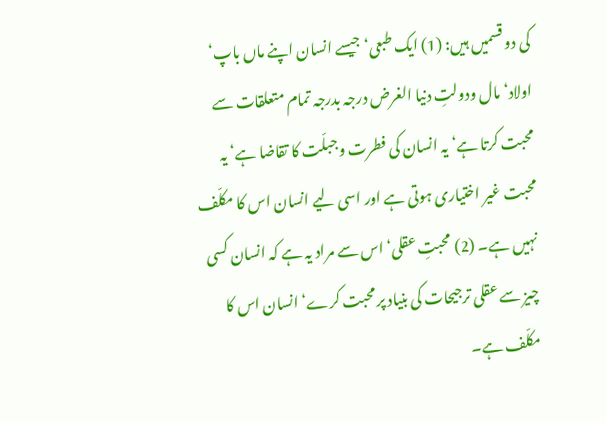کی دو قسمیں ہیں: (1) ایک طبعی‘ جیسے انسان اپنے ماں باپ‘ اولاد‘ مال ودولتِ دنیا الغرض درجہ بدرجہ تمام متعلقات سے محبت کرتا ہے‘ یہ انسان کی فطرت وجبلّت کا تقاضا ہے‘ یہ محبت غیر اختیاری ہوتی ہے اور اسی لیے انسان اس کا مکلّف نہیں ہے۔ (2) محبتِ عقلی‘ اس سے مراد یہ ہے کہ انسان کسی چیز سے عقلی ترجیحات کی بنیاد پر محبت کرے‘ انسان اس کا مکلّف ہے۔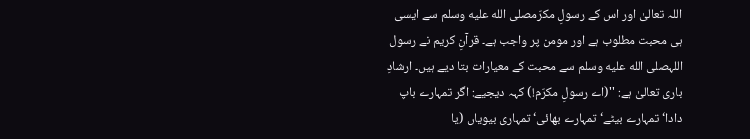اللہ تعالیٰ اور اس کے رسولِ مکرّمصلى الله عليه وسلم سے ایسی ہی محبت مطلوب ہے اور مومن پر واجب ہے۔ قرآنِ کریم نے رسول اللہصلى الله عليه وسلم سے محبت کے معیارات بتا دیے ہیں۔ ارشادِ باری تعالیٰ ہے: ''(اے رسولِ مکرّم!) کہہ دیجیے: اگر تمہارے باپ دادا‘ تمہارے بیٹے‘ تمہارے بھائی‘ تمہاری بیویاں (یا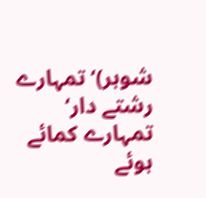شوہر)‘ تمہارے رشتے دار‘ تمہارے کمائے ہوئے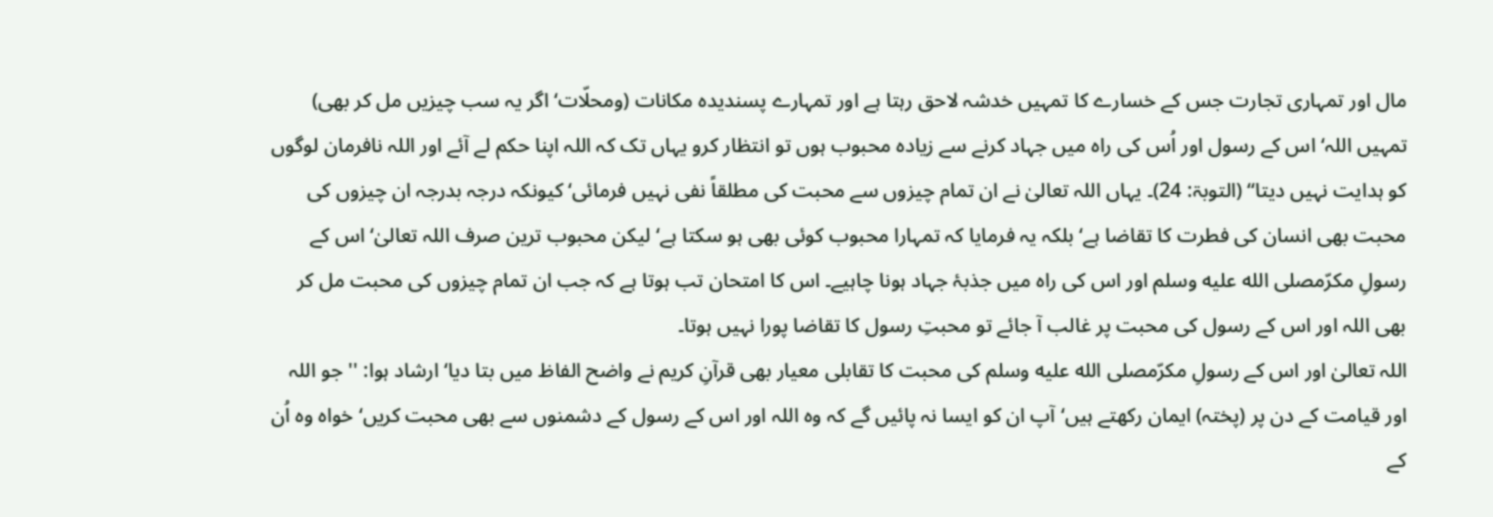مال اور تمہاری تجارت جس کے خسارے کا تمہیں خدشہ لاحق رہتا ہے اور تمہارے پسندیدہ مکانات (ومحلّات‘ اگر یہ سب چیزیں مل کر بھی) تمہیں اللہ‘ اس کے رسول اور اُس کی راہ میں جہاد کرنے سے زیادہ محبوب ہوں تو انتظار کرو یہاں تک کہ اللہ اپنا حکم لے آئے اور اللہ نافرمان لوگوں کو ہدایت نہیں دیتا‘‘ (التوبۃ: 24)۔ یہاں اللہ تعالیٰ نے ان تمام چیزوں سے محبت کی مطلقاً نفی نہیں فرمائی‘ کیونکہ درجہ بدرجہ ان چیزوں کی محبت بھی انسان کی فطرت کا تقاضا ہے‘ بلکہ یہ فرمایا کہ تمہارا محبوب کوئی بھی ہو سکتا ہے‘ لیکن محبوب ترین صرف اللہ تعالیٰ‘ اس کے رسولِ مکرّمصلى الله عليه وسلم اور اس کی راہ میں جذبۂ جہاد ہونا چاہیے۔ اس کا امتحان تب ہوتا ہے کہ جب ان تمام چیزوں کی محبت مل کر بھی اللہ اور اس کے رسول کی محبت پر غالب آ جائے تو محبتِ رسول کا تقاضا پورا نہیں ہوتا۔
اللہ تعالیٰ اور اس کے رسولِ مکرّمصلى الله عليه وسلم کی محبت کا تقابلی معیار بھی قرآنِ کریم نے واضح الفاظ میں بتا دیا‘ ارشاد ہوا: '' جو اللہ اور قیامت کے دن پر (پختہ) ایمان رکھتے ہیں‘ آپ ان کو ایسا نہ پائیں گے کہ وہ اللہ اور اس کے رسول کے دشمنوں سے بھی محبت کریں‘ خواہ وہ اُن کے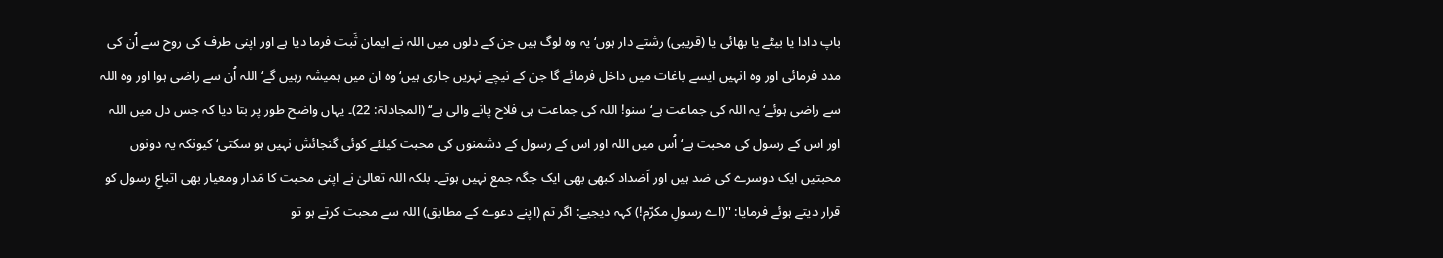باپ دادا یا بیٹے یا بھائی یا (قریبی) رشتے دار ہوں‘ یہ وہ لوگ ہیں جن کے دلوں میں اللہ نے ایمان ثَبت فرما دیا ہے اور اپنی طرف کی روح سے اُن کی مدد فرمائی اور وہ انہیں ایسے باغات میں داخل فرمائے گا جن کے نیچے نہریں جاری ہیں‘ وہ ان میں ہمیشہ رہیں گے‘ اللہ اُن سے راضی ہوا اور وہ اللہ سے راضی ہوئے‘ یہ اللہ کی جماعت ہے‘ سنو! اللہ کی جماعت ہی فلاح پانے والی ہے‘‘ (المجادلۃ: 22)۔ یہاں واضح طور پر بتا دیا کہ جس دل میں اللہ اور اس کے رسول کی محبت ہے‘ اُس میں اللہ اور اس کے رسول کے دشمنوں کی محبت کیلئے کوئی گنجائش نہیں ہو سکتی‘ کیونکہ یہ دونوں محبتیں ایک دوسرے کی ضد ہیں اور اَضداد کبھی بھی ایک جگہ جمع نہیں ہوتے۔ بلکہ اللہ تعالیٰ نے اپنی محبت کا مَدار ومعیار بھی اتباعِ رسول کو قرار دیتے ہوئے فرمایا: ''(اے رسولِ مکرّم!) کہہ دیجیے: اگر تم (اپنے دعوے کے مطابق) اللہ سے محبت کرتے ہو تو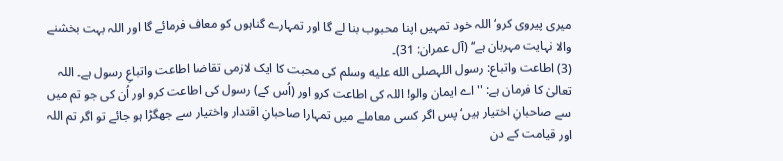میری پیروی کرو‘ اللہ خود تمہیں اپنا محبوب بنا لے گا اور تمہارے گناہوں کو معاف فرمائے گا اور اللہ بہت بخشنے والا نہایت مہربان ہے‘‘ (آل عمران: 31)۔
(3) اطاعت واتباع: رسول اللہصلى الله عليه وسلم کی محبت کا ایک لازمی تقاضا اطاعت واتباعِ رسول ہے۔ اللہ تعالیٰ کا فرمان ہے: ''اے ایمان والو! اللہ کی اطاعت کرو اور (اُس کے) رسول کی اطاعت کرو اور اُن کی جو تم میں سے صاحبانِ اختیار ہیں‘ پس اگر کسی معاملے میں تمہارا صاحبانِ اقتدار واختیار سے جھگڑا ہو جائے تو اگر تم اللہ اور قیامت کے دن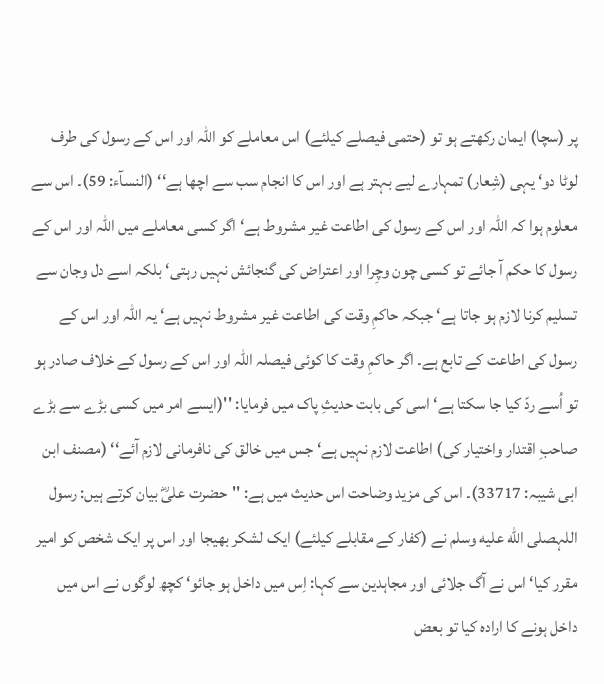پر (سچا) ایمان رکھتے ہو تو (حتمی فیصلے کیلئے) اس معاملے کو اللہ اور اس کے رسول کی طرف لوٹا دو‘ یہی (شِعار) تمہارے لیے بہتر ہے اور اس کا انجام سب سے اچھا ہے‘‘ (النسآء: 59)۔ اس سے معلوم ہوا کہ اللہ اور اس کے رسول کی اطاعت غیر مشروط ہے‘ اگر کسی معاملے میں اللہ اور اس کے رسول کا حکم آ جائے تو کسی چون وچِرا اور اعتراض کی گنجائش نہیں رہتی‘ بلکہ اسے دل وجان سے تسلیم کرنا لازم ہو جاتا ہے‘ جبکہ حاکمِ وقت کی اطاعت غیر مشروط نہیں ہے‘ یہ اللہ اور اس کے رسول کی اطاعت کے تابع ہے۔ اگر حاکمِ وقت کا کوئی فیصلہ اللہ اور اس کے رسول کے خلاف صادر ہو تو اُسے ردّ کیا جا سکتا ہے‘ اسی کی بابت حدیثِ پاک میں فرمایا: ''(ایسے امر میں کسی بڑے سے بڑے صاحبِ اقتدار واختیار کی) اطاعت لازم نہیں ہے‘ جس میں خالق کی نافرمانی لازم آئے‘‘ (مصنف ابن ابی شیبہ: 33717)۔ اس کی مزید وضاحت اس حدیث میں ہے: ''حضرت علیؓ بیان کرتے ہیں: رسول اللہصلى الله عليه وسلم نے (کفار کے مقابلے کیلئے) ایک لشکر بھیجا اور اس پر ایک شخص کو امیر مقرر کیا‘ اس نے آگ جلائی اور مجاہدین سے کہا: اِس میں داخل ہو جائو‘ کچھ لوگوں نے اس میں داخل ہونے کا ارادہ کیا تو بعض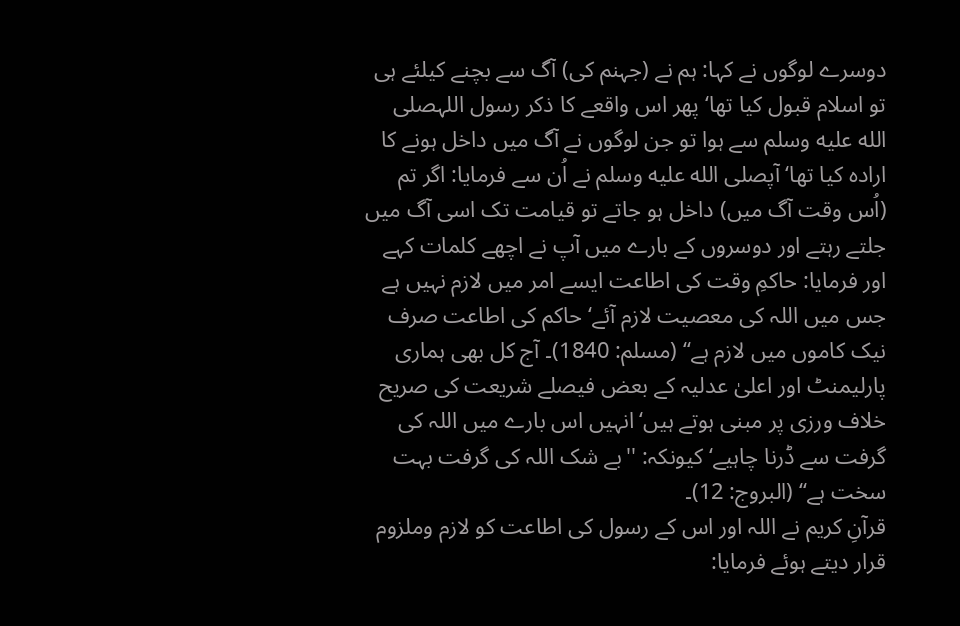دوسرے لوگوں نے کہا: ہم نے (جہنم کی) آگ سے بچنے کیلئے ہی تو اسلام قبول کیا تھا‘ پھر اس واقعے کا ذکر رسول اللہصلى الله عليه وسلم سے ہوا تو جن لوگوں نے آگ میں داخل ہونے کا ارادہ کیا تھا‘ آپصلى الله عليه وسلم نے اُن سے فرمایا: اگر تم (اُس وقت آگ میں) داخل ہو جاتے تو قیامت تک اسی آگ میں جلتے رہتے اور دوسروں کے بارے میں آپ نے اچھے کلمات کہے اور فرمایا: حاکمِ وقت کی اطاعت ایسے امر میں لازم نہیں ہے جس میں اللہ کی معصیت لازم آئے‘ حاکم کی اطاعت صرف نیک کاموں میں لازم ہے‘‘ (مسلم: 1840)۔ آج کل بھی ہماری پارلیمنٹ اور اعلیٰ عدلیہ کے بعض فیصلے شریعت کی صریح خلاف ورزی پر مبنی ہوتے ہیں‘ انہیں اس بارے میں اللہ کی گرفت سے ڈرنا چاہیے‘ کیونکہ: ''بے شک اللہ کی گرفت بہت سخت ہے‘‘ (البروج: 12)۔
قرآنِ کریم نے اللہ اور اس کے رسول کی اطاعت کو لازم وملزوم قرار دیتے ہوئے فرمایا: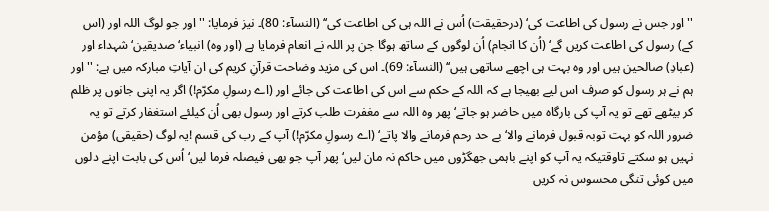''اور جس نے رسول کی اطاعت کی‘ (درحقیقت) اُس نے اللہ ہی کی اطاعت کی‘‘ (النسآء: 80)۔ نیز فرمایا: ''اور جو لوگ اللہ اور (اس کے) رسول کی اطاعت کریں گے‘ (اُن کا انجام) اُن لوگوں کے ساتھ ہوگا جن پر اللہ نے انعام فرمایا ہے (اور وہ) انبیاء‘صدیقین‘ شہداء اور (عبادِ) صالحین ہیں اور وہ بہت ہی اچھے ساتھی ہیں‘‘ (النسآء: 69)۔ اس کی مزید وضاحت قرآنِ کریم کی ان آیاتِ مبارکہ میں ہے: ''اور ہم نے ہر رسول کو صرف اس لیے بھیجا ہے کہ اللہ کے حکم سے اس کی اطاعت کی جائے اور (اے رسولِ مکرّم!) اگر یہ اپنی جانوں پر ظلم کر بیٹھے تھے تو یہ آپ کی بارگاہ میں حاضر ہو جاتے‘ پھر وہ اللہ سے مغفرت طلب کرتے اور رسول بھی اُن کیلئے استغفار کرتے تو یہ ضرور اللہ کو بہت توبہ قبول فرمانے والا‘ بے حد رحم فرمانے والا پاتے‘ (اے رسولِ مکرّم!) آپ کے رب کی قسم !یہ لوگ (حقیقی) مؤمن نہیں ہو سکتے تاوقتیکہ یہ آپ کو اپنے باہمی جھگڑوں میں حاکم نہ مان لیں‘ پھر آپ جو بھی فیصلہ فرما لیں‘ اُس کی بابت اپنے دلوں میں کوئی تنگی محسوس نہ کریں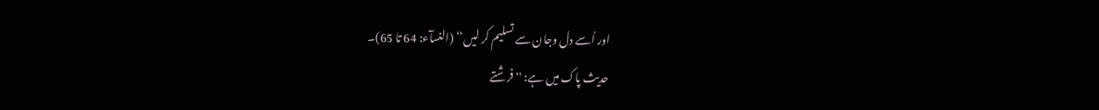اور اُسے دل وجان سے تسلیم کر لیں‘‘ (النسآء: 64 تا 65)۔
حدیث پاک میں ہے: ''فرشتے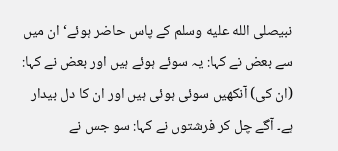نبیصلى الله عليه وسلم کے پاس حاضر ہوئے‘ ان میں سے بعض نے کہا: یہ سوئے ہوئے ہیں اور بعض نے کہا: (ان کی) آنکھیں سوئی ہوئی ہیں اور ان کا دل بیدار ہے۔ آگے چل کر فرشتوں نے کہا: سو جس نے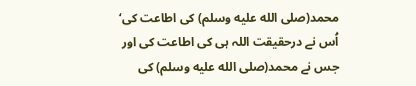محمد(صلى الله عليه وسلم) کی اطاعت کی‘ اُس نے درحقیقت اللہ ہی کی اطاعت کی اور جس نے محمد(صلى الله عليه وسلم) کی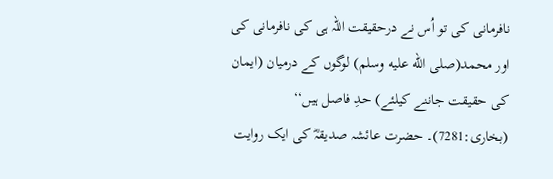نافرمانی کی تو اُس نے درحقیقت اللہ ہی کی نافرمانی کی اور محمد(صلى الله عليه وسلم) لوگوں کے درمیان (ایمان کی حقیقت جاننے کیلئے) حدِ فاصل ہیں‘‘ (بخاری:7281)۔ حضرت عائشہ صدیقہؓ کی ایک روایت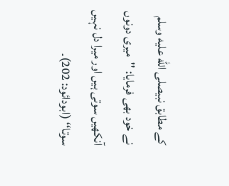کے مطابق نبیصلى الله عليه وسلم نے خود بھی فرمایا: ''میری دونوں آنکھیں سوتی ہیں اور میرا دل نہیں سوتا‘‘ (ابودائود: 202)۔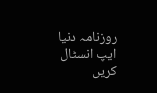روزنامہ دنیا ایپ انسٹال کریں